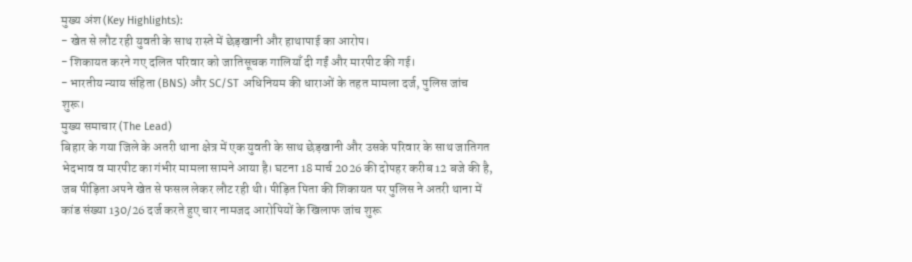मुख्य अंश (Key Highlights):
- खेत से लौट रही युवती के साथ रास्ते में छेड़खानी और हाथापाई का आरोप।
- शिकायत करने गए दलित परिवार को जातिसूचक गालियाँ दी गईं और मारपीट की गई।
- भारतीय न्याय संहिता (BNS) और SC/ST अधिनियम की धाराओं के तहत मामला दर्ज, पुलिस जांच शुरू।
मुख्य समाचार (The Lead)
बिहार के गया जिले के अतरी थाना क्षेत्र में एक युवती के साथ छेड़खानी और उसके परिवार के साथ जातिगत भेदभाव व मारपीट का गंभीर मामला सामने आया है। घटना 18 मार्च 2026 की दोपहर करीब 12 बजे की है, जब पीड़िता अपने खेत से फसल लेकर लौट रही थी। पीड़ित पिता की शिकायत पर पुलिस ने अतरी थाना में कांड संख्या 130/26 दर्ज करते हुए चार नामजद आरोपियों के खिलाफ जांच शुरू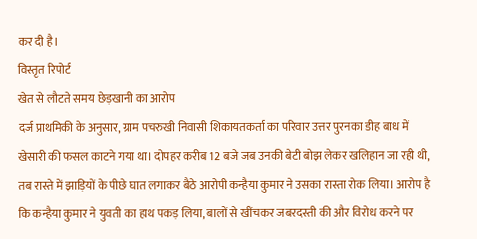कर दी है।
विस्तृत रिपोर्ट
खेत से लौटते समय छेड़खानी का आरोप
दर्ज प्राथमिकी के अनुसार, ग्राम पचरुखी निवासी शिकायतकर्ता का परिवार उत्तर पुरनका डीह बाध में खेसारी की फसल काटने गया था। दोपहर करीब 12 बजे जब उनकी बेटी बोझ लेकर खलिहान जा रही थी, तब रास्ते में झाड़ियों के पीछे घात लगाकर बैठे आरोपी कन्हैया कुमार ने उसका रास्ता रोक लिया। आरोप है कि कन्हैया कुमार ने युवती का हाथ पकड़ लिया, बालों से खींचकर जबरदस्ती की और विरोध करने पर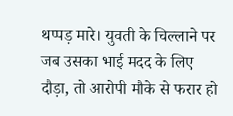थप्पड़ मारे। युवती के चिल्लाने पर जब उसका भाई मदद के लिए दौड़ा, तो आरोपी मौके से फरार हो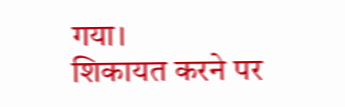गया।
शिकायत करने पर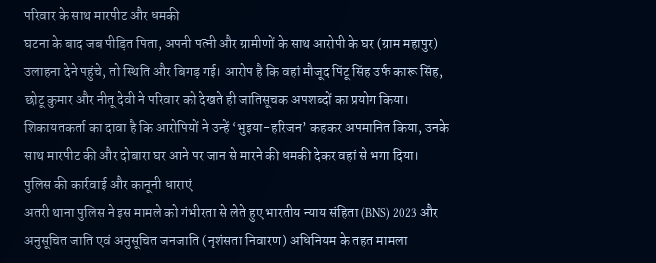परिवार के साथ मारपीट और धमकी
घटना के बाद जब पीड़ित पिता, अपनी पत्नी और ग्रामीणों के साथ आरोपी के घर (ग्राम महापुर) उलाहना देने पहुंचे, तो स्थिति और बिगड़ गई। आरोप है कि वहां मौजूद पिंटू सिंह उर्फ कारू सिंह, छोटू कुमार और नीतू देवी ने परिवार को देखते ही जातिसूचक अपशब्दों का प्रयोग किया। शिकायतकर्ता का दावा है कि आरोपियों ने उन्हें ‘भुइया-हरिजन’ कहकर अपमानित किया, उनके साथ मारपीट की और दोबारा घर आने पर जान से मारने की धमकी देकर वहां से भगा दिया।
पुलिस की कार्रवाई और कानूनी धाराएं
अतरी थाना पुलिस ने इस मामले को गंभीरता से लेते हुए भारतीय न्याय संहिता (BNS) 2023 और अनुसूचित जाति एवं अनुसूचित जनजाति (नृशंसता निवारण) अधिनियम के तहत मामला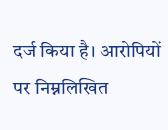दर्ज किया है। आरोपियों पर निम्नलिखित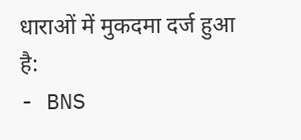धाराओं में मुकदमा दर्ज हुआ है:
- BNS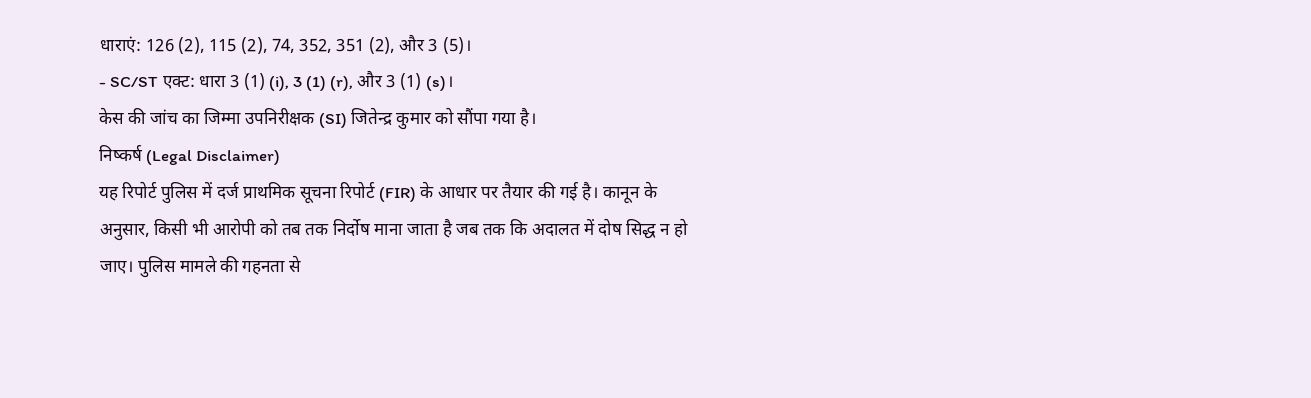धाराएं: 126 (2), 115 (2), 74, 352, 351 (2), और 3 (5)।
- SC/ST एक्ट: धारा 3 (1) (i), 3 (1) (r), और 3 (1) (s)।
केस की जांच का जिम्मा उपनिरीक्षक (SI) जितेन्द्र कुमार को सौंपा गया है।
निष्कर्ष (Legal Disclaimer)
यह रिपोर्ट पुलिस में दर्ज प्राथमिक सूचना रिपोर्ट (FIR) के आधार पर तैयार की गई है। कानून के अनुसार, किसी भी आरोपी को तब तक निर्दोष माना जाता है जब तक कि अदालत में दोष सिद्ध न हो जाए। पुलिस मामले की गहनता से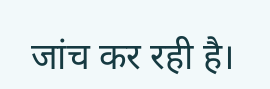जांच कर रही है।